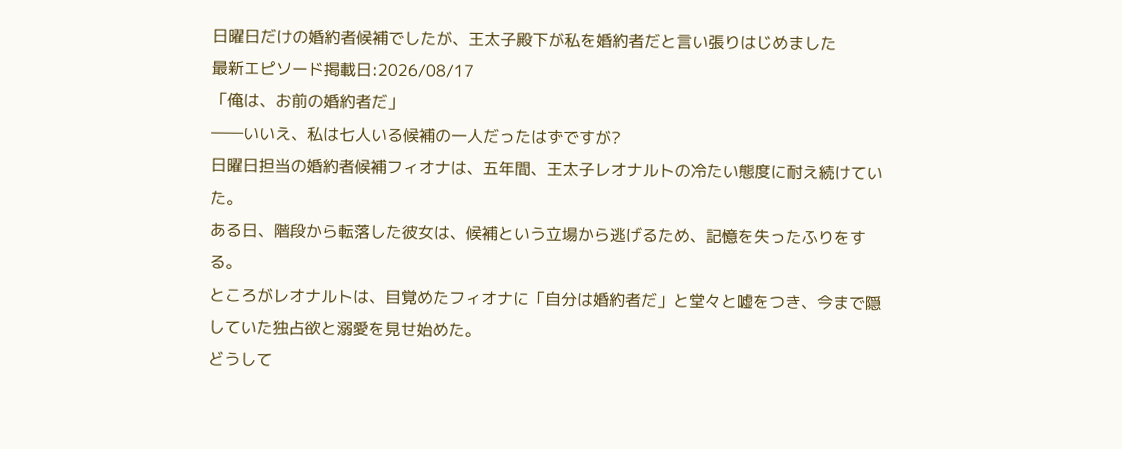日曜日だけの婚約者候補でしたが、王太子殿下が私を婚約者だと言い張りはじめました
最新エピソード掲載日:2026/08/17
「俺は、お前の婚約者だ」
――いいえ、私は七人いる候補の一人だったはずですが?
日曜日担当の婚約者候補フィオナは、五年間、王太子レオナルトの冷たい態度に耐え続けていた。
ある日、階段から転落した彼女は、候補という立場から逃げるため、記憶を失ったふりをする。
ところがレオナルトは、目覚めたフィオナに「自分は婚約者だ」と堂々と嘘をつき、今まで隠していた独占欲と溺愛を見せ始めた。
どうして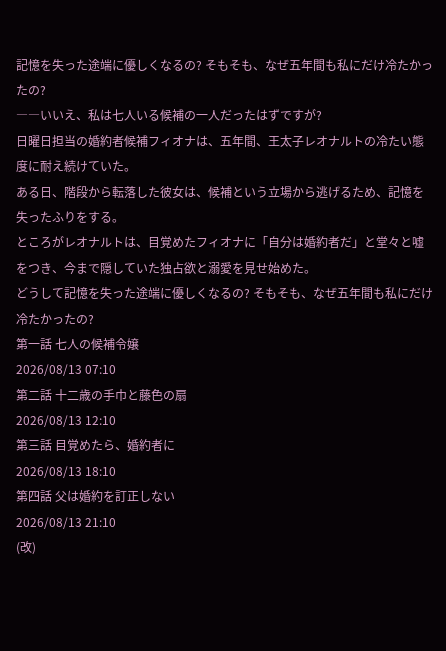記憶を失った途端に優しくなるの? そもそも、なぜ五年間も私にだけ冷たかったの?
――いいえ、私は七人いる候補の一人だったはずですが?
日曜日担当の婚約者候補フィオナは、五年間、王太子レオナルトの冷たい態度に耐え続けていた。
ある日、階段から転落した彼女は、候補という立場から逃げるため、記憶を失ったふりをする。
ところがレオナルトは、目覚めたフィオナに「自分は婚約者だ」と堂々と嘘をつき、今まで隠していた独占欲と溺愛を見せ始めた。
どうして記憶を失った途端に優しくなるの? そもそも、なぜ五年間も私にだけ冷たかったの?
第一話 七人の候補令嬢
2026/08/13 07:10
第二話 十二歳の手巾と藤色の扇
2026/08/13 12:10
第三話 目覚めたら、婚約者に
2026/08/13 18:10
第四話 父は婚約を訂正しない
2026/08/13 21:10
(改)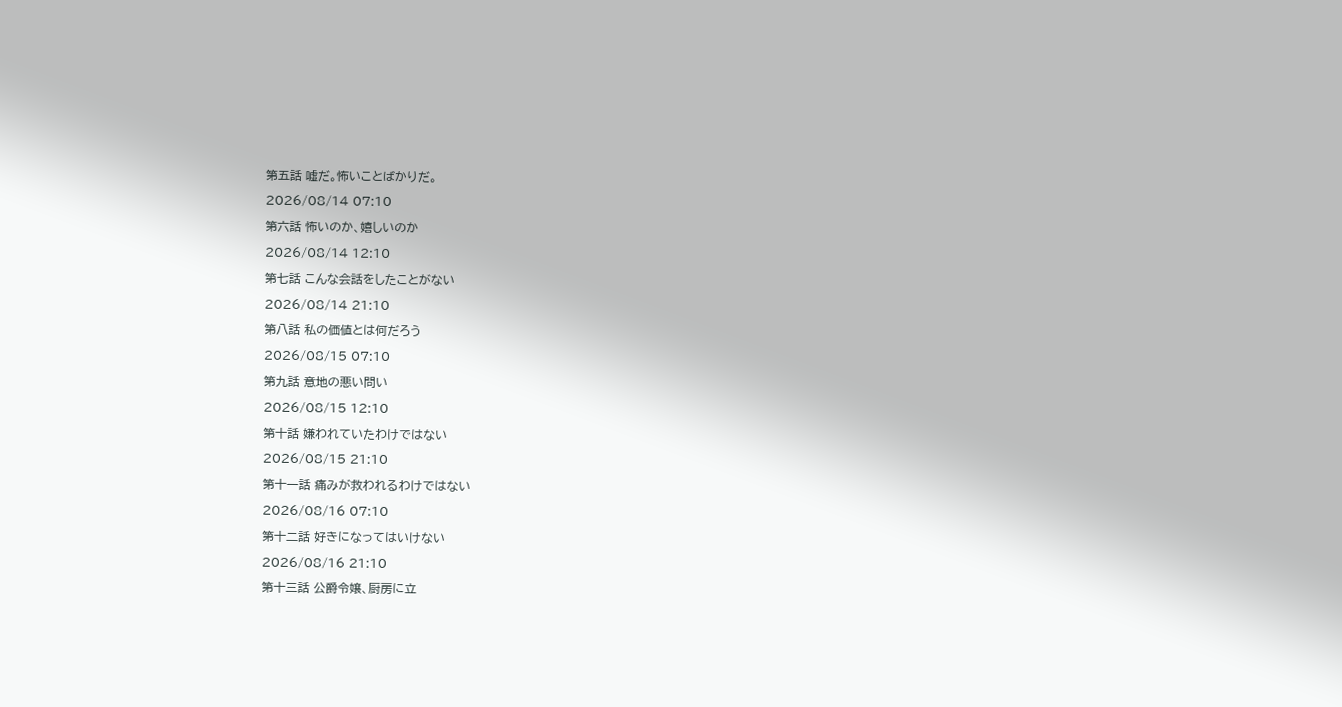第五話 嘘だ。怖いことばかりだ。
2026/08/14 07:10
第六話 怖いのか、嬉しいのか
2026/08/14 12:10
第七話 こんな会話をしたことがない
2026/08/14 21:10
第八話 私の価値とは何だろう
2026/08/15 07:10
第九話 意地の悪い問い
2026/08/15 12:10
第十話 嫌われていたわけではない
2026/08/15 21:10
第十一話 痛みが救われるわけではない
2026/08/16 07:10
第十二話 好きになってはいけない
2026/08/16 21:10
第十三話 公爵令嬢、厨房に立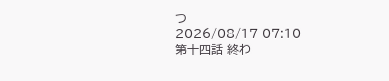つ
2026/08/17 07:10
第十四話 終わ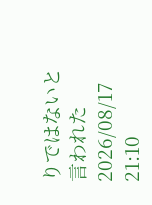りではないと言われた
2026/08/17 21:10